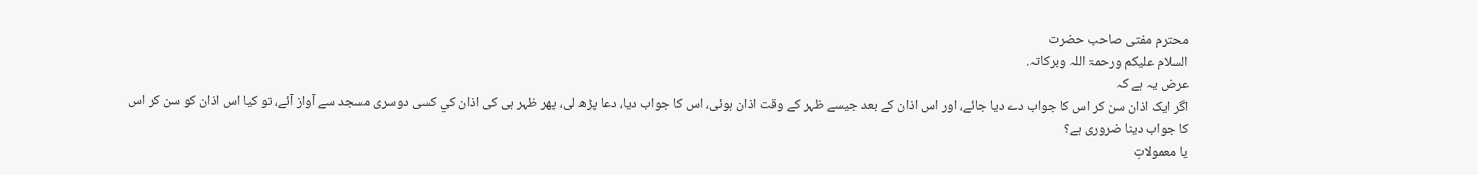محترم مفتی صاحب حضرت
السلام علیکم ورحمۃ اللہ وبرکاتہ.
عرض یہ ہے کہ
اگر ایک اذان سن کر اس کا جواب دے دیا جائے، اور اس اذان کے بعد جیسے ظہر کے وقت اذان ہوئی، اس کا جواب دیا، دعا پڑھ لی، پھر ظہر ہی کی اذان كي کسی دوسری مسجد سے آواز آئے، تو کیا اس اذان کو سن کر اس کا جواب دینا ضروری ہے؟
یا معمولاتِ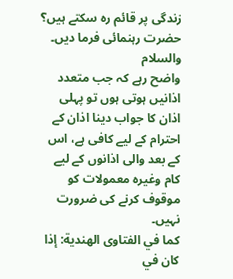زندگی پر قائم رہ سکتے ہیں؟
حضرت رہنمائی فرما دیں۔
والسلام
واضح رہے کہ جب متعدد اذانیں ہوتی ہوں تو پہلی اذان کا جواب دینا اذان کے احترام کے لیے کافی ہے، اس کے بعد والی اذانوں کے لیے کام وغیرہ معمولات کو موقوف کرنے کی ضرورت نہیں۔
كما في الفتاوى الهندية: إذا كان في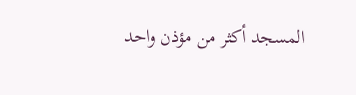المسجد أكثر من مؤذن واحد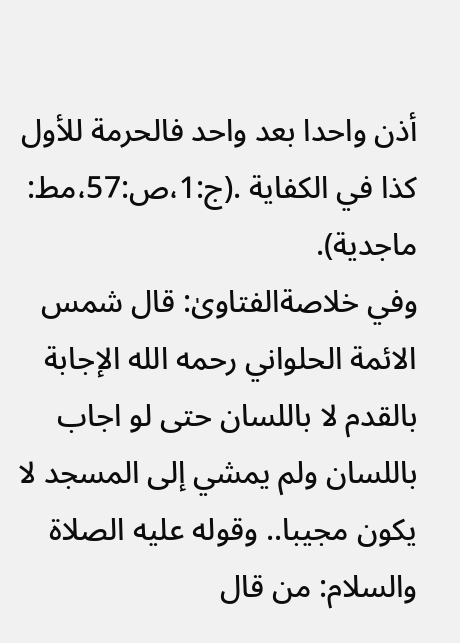أذن واحدا بعد واحد فالحرمة للأول كذا في الكفاية .(ج:1،ص:57،مط: ماجدية).
وفي خلاصةالفتاوىٰ: قال شمس الائمة الحلواني رحمه الله الإجابة بالقدم لا باللسان حتى لو اجاب باللسان ولم يمشي إلى المسجد لا يكون مجيبا.. وقوله عليه الصلاة والسلام: من قال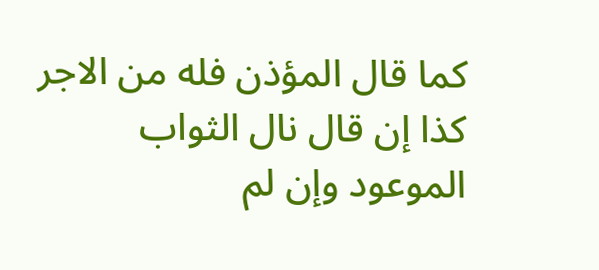كما قال المؤذن فله من الاجر كذا إن قال نال الثواب الموعود وإن لم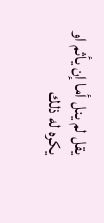يقل لم ينل أما إن يأثم او يكره له ذلك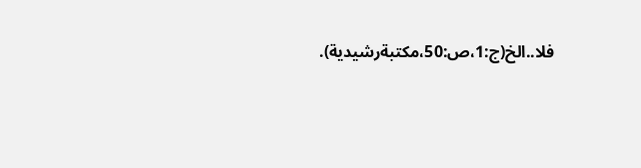فلا..الخ(ج:1،ص:50،مكتبةرشيدية).